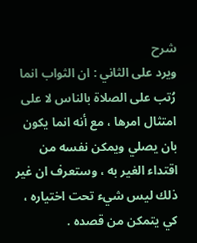شرح
ويرد على الثاني : ان الثواب انما رُتب على الصلاة بالناس لا على امتثال امرها ، مع أنه انما يكون بان يصلي ويمكن نفسه من اقتداء الغير به ، وستعرف ان غير ذلك ليس شيء تحت اختياره ، كي يتمكن من قصده .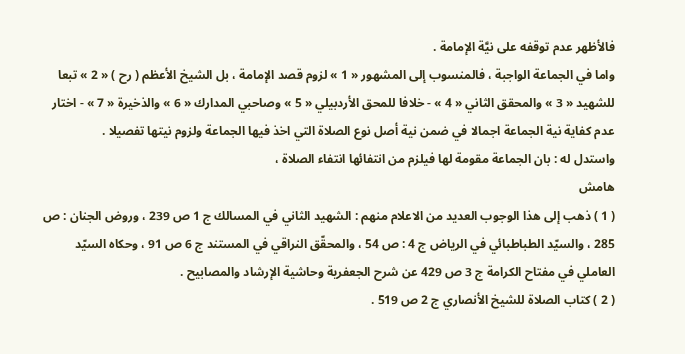فالأظهر عدم توقفه على نيَّة الإمامة .
واما في الجماعة الواجبة ، فالمنسوب إلى المشهور « 1 » لزوم قصد الإمامة ، بل الشيخ الأعظم ( رح ) « 2 » تبعا للشهيد « 3 » والمحقق الثاني « 4 » - خلافا للمحق الأردبيلي « 5 » وصاحبي المدارك « 6 » والذخيرة « 7 » - اختار عدم كفاية نية الجماعة اجمالا في ضمن نية أصل نوع الصلاة التي اخذ فيها الجماعة ولزوم نيتها تفصيلا .
واستدل له : بان الجماعة مقومة لها فيلزم من انتفائها انتفاء الصلاة ،
هامش
( 1 ) ذهب إلى هذا الوجوب العديد من الاعلام منهم : الشهيد الثاني في المسالك ج 1 ص 239 ، وروض الجنان : ص 285 ، والسيّد الطباطبائي في الرياض ج 4 : ص 54 ، والمحقّق النراقي في المستند ج 6 ص 91 ، وحكاه السيّد العاملي في مفتاح الكرامة ج 3 ص 429 عن شرح الجعفرية وحاشية الإرشاد والمصابيح .
( 2 ) كتاب الصلاة للشيخ الأنصاري ج 2 ص 519 .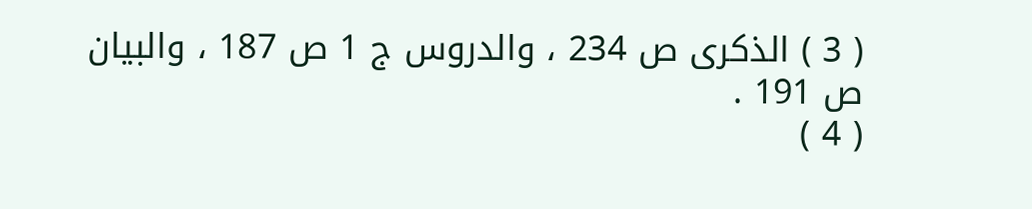( 3 ) الذكرى ص 234 ، والدروس ج 1 ص 187 ، والبيان ص 191 .
( 4 )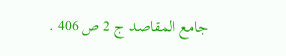جامع المقاصد ج 2 ص 406 .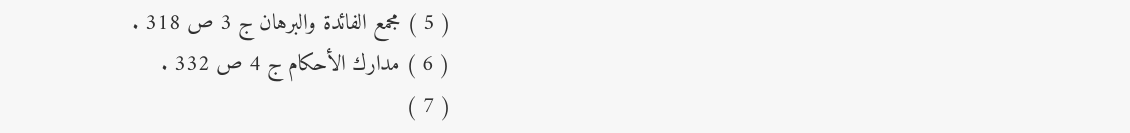( 5 ) مجمع الفائدة والبرهان ج 3 ص 318 .
( 6 ) مدارك الأحكام ج 4 ص 332 .
( 7 )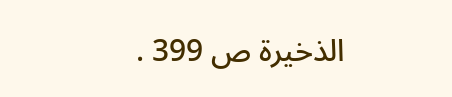الذخيرة ص 399 .